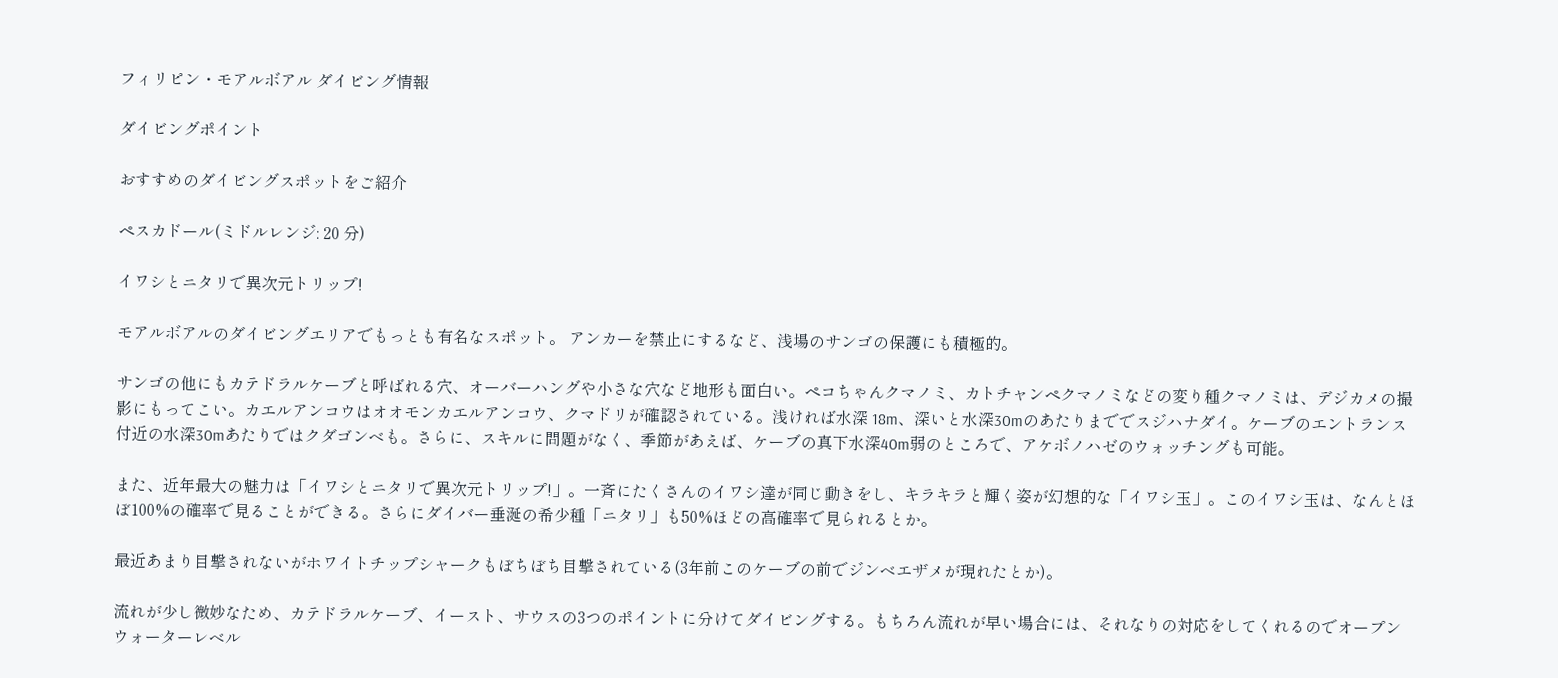フィリピン・モアルボアル ダイビング情報

ダイビングポイント

おすすめのダイビングスポットをご紹介

ペスカドール(ミドルレンジ: 20 分)

イワシとニタリで異次元トリップ!

モアルボアルのダイビングエリアでもっとも有名なスポット。 アンカーを禁止にするなど、浅場のサンゴの保護にも積極的。

サンゴの他にもカテドラルケーブと呼ばれる穴、オーバーハングや小さな穴など地形も面白い。ペコちゃんクマノミ、カトチャンペクマノミなどの変り種クマノミは、デジカメの撮影にもってこい。カエルアンコウはオオモンカエルアンコウ、クマドリが確認されている。浅ければ水深 18m、深いと水深30mのあたりまででスジハナダイ。ケーブのエントランス付近の水深30mあたりではクダゴンベも。さらに、スキルに問題がなく、季節があえば、ケーブの真下水深40m弱のところで、アケボノハゼのウォッチングも可能。

また、近年最大の魅力は「イワシとニタリで異次元トリップ!」。一斉にたくさんのイワシ達が同じ動きをし、キラキラと輝く姿が幻想的な「イワシ玉」。このイワシ玉は、なんとほぼ100%の確率で見ることができる。さらにダイバー垂涎の希少種「ニタリ」も50%ほどの高確率で見られるとか。

最近あまり目撃されないがホワイトチップシャークもぼちぼち目撃されている(3年前このケーブの前でジンベエザメが現れたとか)。

流れが少し微妙なため、カテドラルケーブ、イースト、サウスの3つのポイントに分けてダイビングする。もちろん流れが早い場合には、それなりの対応をしてくれるのでオープンウォーターレベル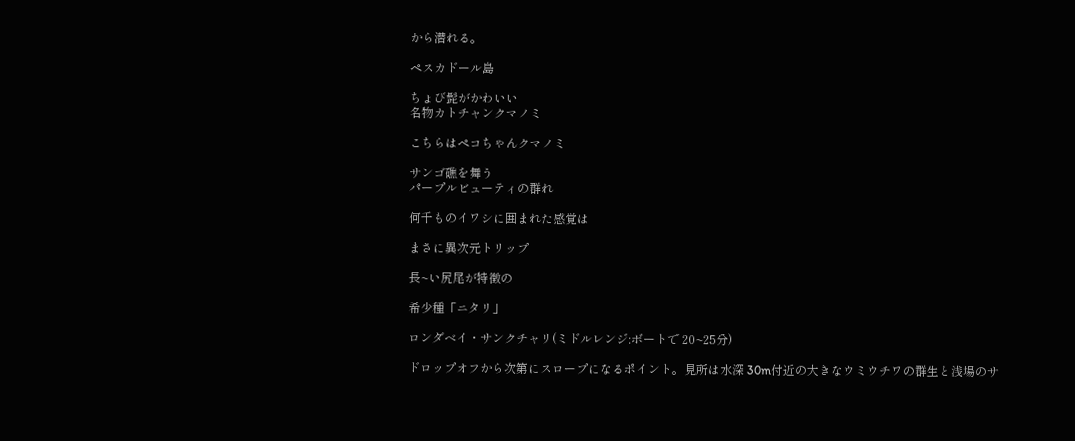から潜れる。

ペスカドール島

ちょび髭がかわいい
名物カトチャンクマノミ

こちらはペコちゃんクマノミ

サンゴ礁を舞う
パープルビューティの群れ

何千ものイワシに囲まれた感覚は

まさに異次元トリップ

長~い尻尾が特徴の

希少種「ニタリ」

ロンダベイ・サンクチャリ(ミドルレンジ:ボートで 20~25分)

ドロップオフから次第にスロープになるポイント。見所は水深 30m付近の大きなウミウチワの群生と浅場のサ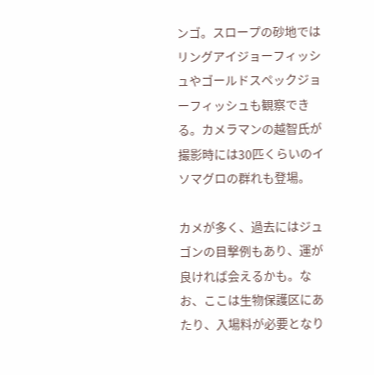ンゴ。スロープの砂地ではリングアイジョーフィッシュやゴールドスペックジョーフィッシュも観察できる。カメラマンの越智氏が撮影時には30匹くらいのイソマグロの群れも登場。

カメが多く、過去にはジュゴンの目撃例もあり、運が良ければ会えるかも。なお、ここは生物保護区にあたり、入場料が必要となり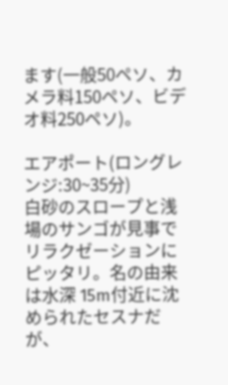ます(一般50ペソ、カメラ料150ペソ、ビデオ料250ペソ)。

エアポート(ロングレンジ:30~35分)
白砂のスロープと浅場のサンゴが見事でリラクゼーションにピッタリ。名の由来は水深 15m付近に沈められたセスナだが、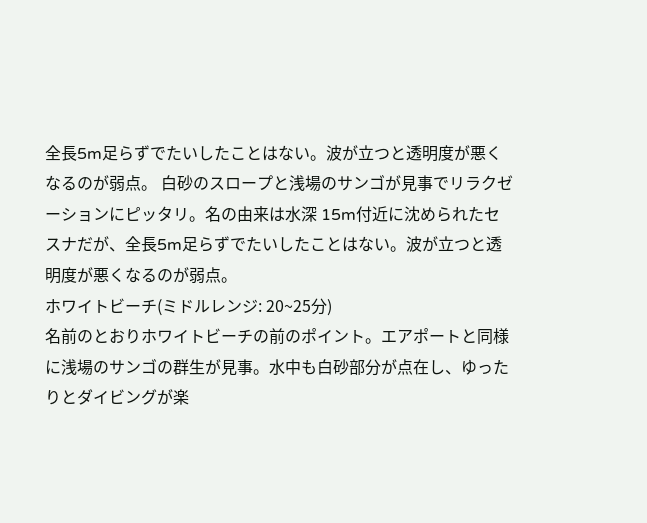全長5m足らずでたいしたことはない。波が立つと透明度が悪くなるのが弱点。 白砂のスロープと浅場のサンゴが見事でリラクゼーションにピッタリ。名の由来は水深 15m付近に沈められたセスナだが、全長5m足らずでたいしたことはない。波が立つと透明度が悪くなるのが弱点。
ホワイトビーチ(ミドルレンジ: 20~25分)
名前のとおりホワイトビーチの前のポイント。エアポートと同様に浅場のサンゴの群生が見事。水中も白砂部分が点在し、ゆったりとダイビングが楽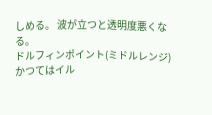しめる。 波が立つと透明度悪くなる。
ドルフィンポイント(ミドルレンジ)
かつてはイル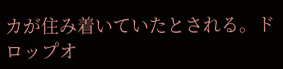カが住み着いていたとされる。ドロップオ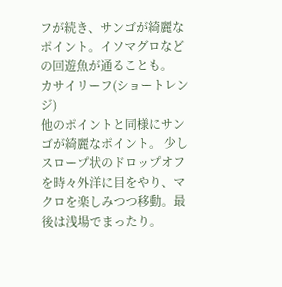フが続き、サンゴが綺麗なポイント。イソマグロなどの回遊魚が通ることも。
カサイリーフ(ショートレンジ)
他のポイントと同様にサンゴが綺麗なポイント。 少しスロープ状のドロップオフを時々外洋に目をやり、マクロを楽しみつつ移動。最後は浅場でまったり。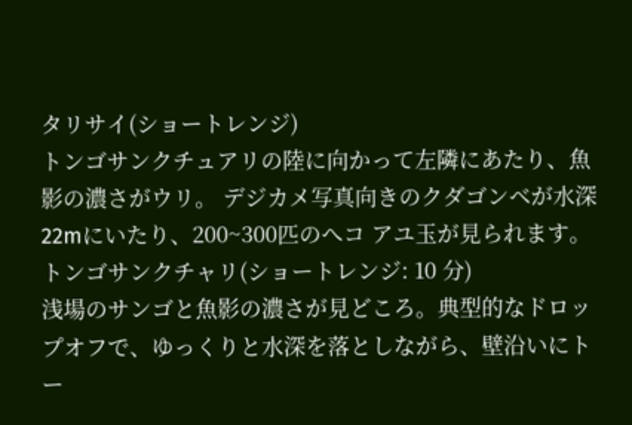タリサイ(ショートレンジ)
トンゴサンクチュアリの陸に向かって左隣にあたり、魚影の濃さがウリ。 デジカメ写真向きのクダゴンベが水深 22mにいたり、200~300匹のへコ アユ玉が見られます。
トンゴサンクチャリ(ショートレンジ: 10 分)
浅場のサンゴと魚影の濃さが見どころ。典型的なドロップオフで、ゆっくりと水深を落としながら、壁沿いにトー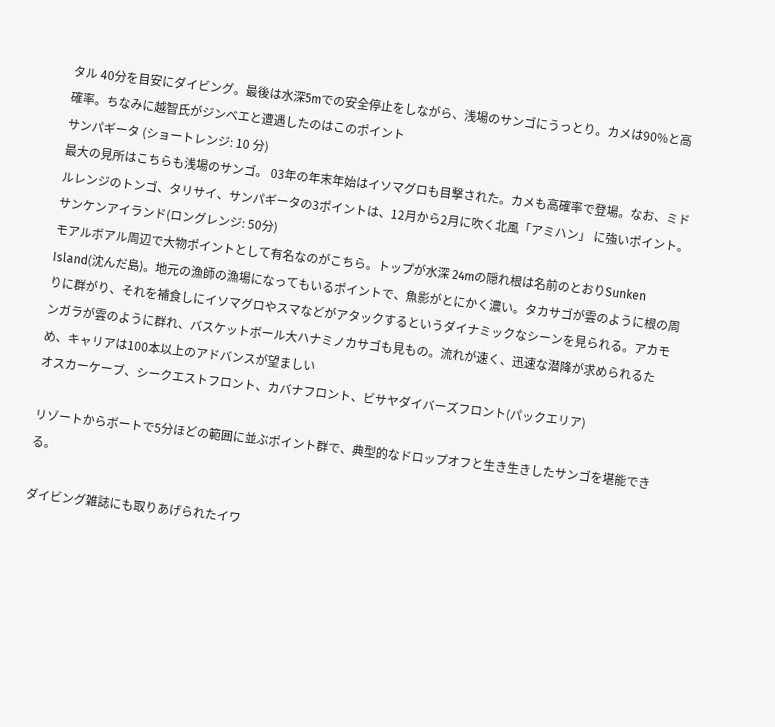タル 40分を目安にダイビング。最後は水深5mでの安全停止をしながら、浅場のサンゴにうっとり。カメは90%と高確率。ちなみに越智氏がジンベエと遭遇したのはこのポイント
サンパギータ (ショートレンジ: 10 分)
最大の見所はこちらも浅場のサンゴ。 03年の年末年始はイソマグロも目撃された。カメも高確率で登場。なお、ミドルレンジのトンゴ、タリサイ、サンパギータの3ポイントは、12月から2月に吹く北風「アミハン」 に強いポイント。
サンケンアイランド(ロングレンジ: 50分)
モアルボアル周辺で大物ポイントとして有名なのがこちら。トップが水深 24mの隠れ根は名前のとおりSunken Island(沈んだ島)。地元の漁師の漁場になってもいるポイントで、魚影がとにかく濃い。タカサゴが雲のように根の周りに群がり、それを補食しにイソマグロやスマなどがアタックするというダイナミックなシーンを見られる。アカモンガラが雲のように群れ、バスケットボール大ハナミノカサゴも見もの。流れが速く、迅速な潜降が求められるため、キャリアは100本以上のアドバンスが望ましい
オスカーケーブ、シークエストフロント、カバナフロント、ビサヤダイバーズフロント(パックエリア)

リゾートからボートで5分ほどの範囲に並ぶポイント群で、典型的なドロップオフと生き生きしたサンゴを堪能できる。

ダイビング雑誌にも取りあげられたイワ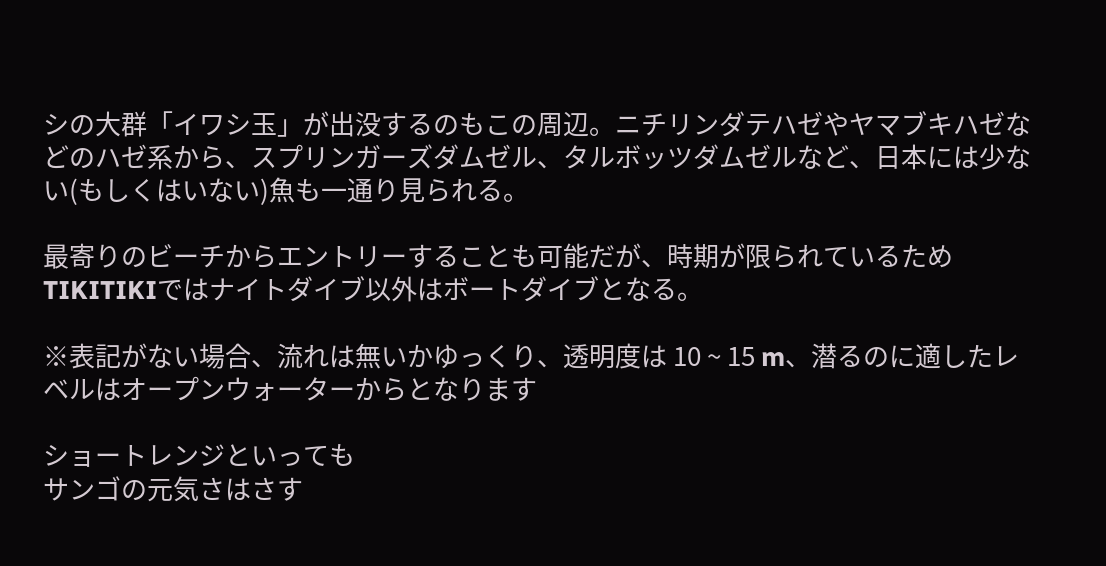シの大群「イワシ玉」が出没するのもこの周辺。ニチリンダテハゼやヤマブキハゼなどのハゼ系から、スプリンガーズダムゼル、タルボッツダムゼルなど、日本には少ない(もしくはいない)魚も一通り見られる。

最寄りのビーチからエントリーすることも可能だが、時期が限られているため TIKITIKIではナイトダイブ以外はボートダイブとなる。

※表記がない場合、流れは無いかゆっくり、透明度は 10 ~ 15 m、潜るのに適したレベルはオープンウォーターからとなります

ショートレンジといっても
サンゴの元気さはさす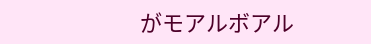がモアルボアル